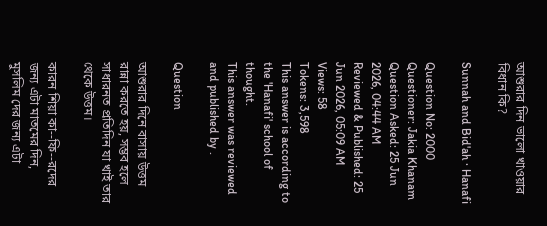আশুরার দিন ভালো খাওয়ার বিধান কি?

Sunnah and Bid'ah · Hanafi

Question No: 2000
Questioner: Jakia Khanam
Question Asked: 25 Jun 2026, 04:44 AM
Reviewed & Published: 25 Jun 2026, 05:09 AM
Views: 58
Tokens: 3,598
This answer is according to the 'Hanafi' school of thought.
This answer was reviewed and published by .

Question

আশুরার দিনে বাসায় উত্তম রান্না করতে হয়, সম্ভব হলে সাধারনত প্রতিদিন যা খাই তার থেকে উত্তম।

কারন শিয়া কা--ফি--রদের জন্য এটা মাতমের দিন, মুসলিম দের জন্য এটা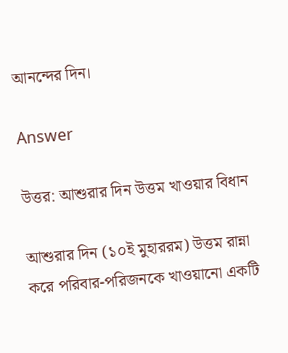আনন্দের দিন।

Answer

উত্তর: আশুরার দিন উত্তম খাওয়ার বিধান

আশুরার দিন (১০ই মুহাররম) উত্তম রান্না করে পরিবার-পরিজনকে খাওয়ানো একটি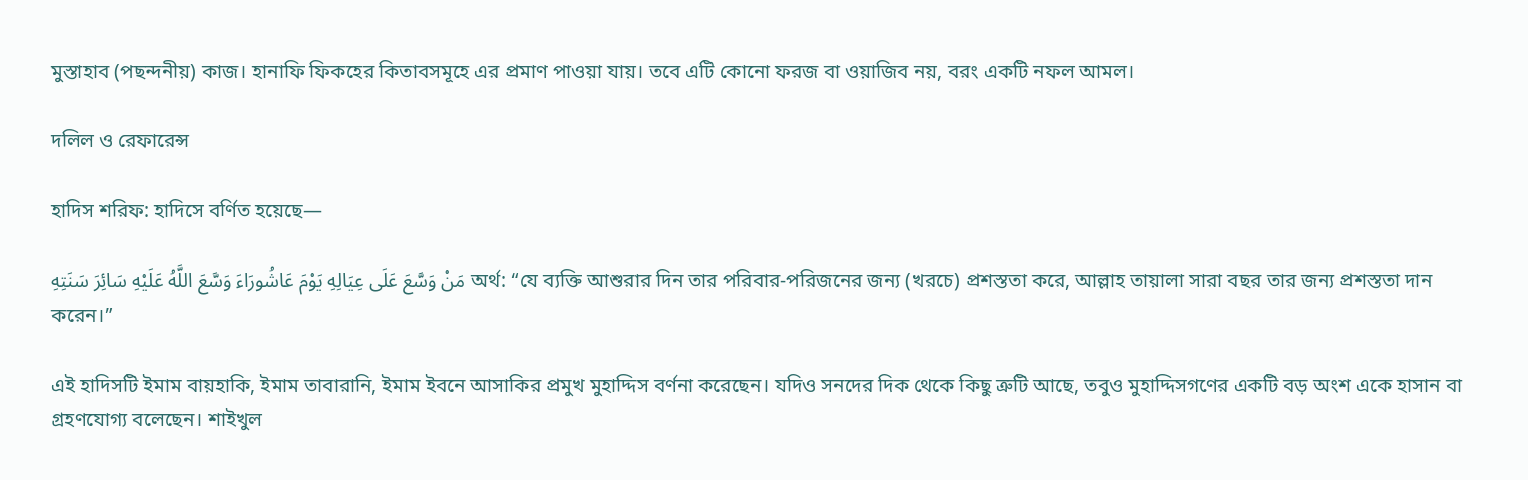মুস্তাহাব (পছন্দনীয়) কাজ। হানাফি ফিকহের কিতাবসমূহে এর প্রমাণ পাওয়া যায়। তবে এটি কোনো ফরজ বা ওয়াজিব নয়, বরং একটি নফল আমল।

দলিল ও রেফারেন্স

হাদিস শরিফ: হাদিসে বর্ণিত হয়েছে—

مَنْ وَسَّعَ عَلَى عِيَالِهِ يَوْمَ عَاشُورَاءَ وَسَّعَ اللَّهُ عَلَيْهِ سَائِرَ سَنَتِهِ অর্থ: “যে ব্যক্তি আশুরার দিন তার পরিবার-পরিজনের জন্য (খরচে) প্রশস্ততা করে, আল্লাহ তায়ালা সারা বছর তার জন্য প্রশস্ততা দান করেন।”

এই হাদিসটি ইমাম বায়হাকি, ইমাম তাবারানি, ইমাম ইবনে আসাকির প্রমুখ মুহাদ্দিস বর্ণনা করেছেন। যদিও সনদের দিক থেকে কিছু ত্রুটি আছে, তবুও মুহাদ্দিসগণের একটি বড় অংশ একে হাসান বা গ্রহণযোগ্য বলেছেন। শাইখুল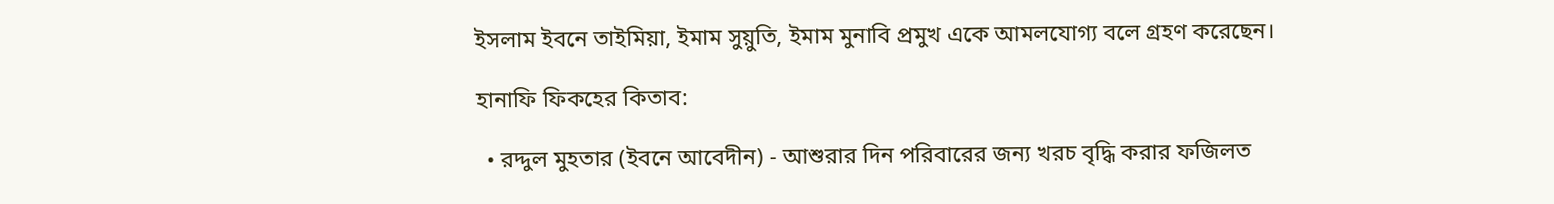ইসলাম ইবনে তাইমিয়া, ইমাম সুয়ুতি, ইমাম মুনাবি প্রমুখ একে আমলযোগ্য বলে গ্রহণ করেছেন।

হানাফি ফিকহের কিতাব:

  • রদ্দুল মুহতার (ইবনে আবেদীন) - আশুরার দিন পরিবারের জন্য খরচ বৃদ্ধি করার ফজিলত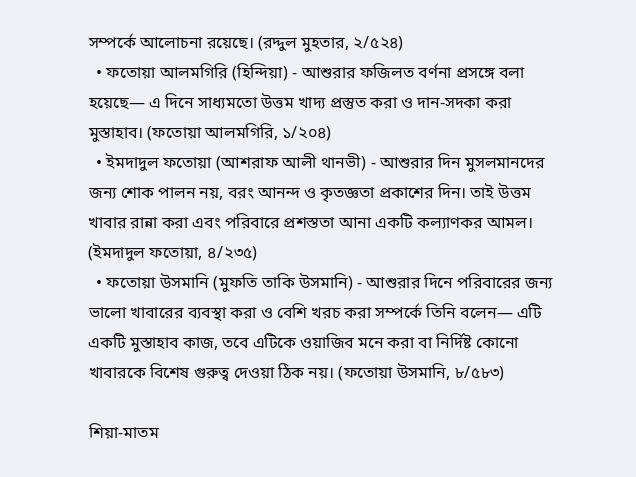সম্পর্কে আলোচনা রয়েছে। (রদ্দুল মুহতার, ২/৫২৪)
  • ফতোয়া আলমগিরি (হিন্দিয়া) - আশুরার ফজিলত বর্ণনা প্রসঙ্গে বলা হয়েছে— এ দিনে সাধ্যমতো উত্তম খাদ্য প্রস্তুত করা ও দান-সদকা করা মুস্তাহাব। (ফতোয়া আলমগিরি, ১/২০৪)
  • ইমদাদুল ফতোয়া (আশরাফ আলী থানভী) - আশুরার দিন মুসলমানদের জন্য শোক পালন নয়, বরং আনন্দ ও কৃতজ্ঞতা প্রকাশের দিন। তাই উত্তম খাবার রান্না করা এবং পরিবারে প্রশস্ততা আনা একটি কল্যাণকর আমল। (ইমদাদুল ফতোয়া, ৪/২৩৫)
  • ফতোয়া উসমানি (মুফতি তাকি উসমানি) - আশুরার দিনে পরিবারের জন্য ভালো খাবারের ব্যবস্থা করা ও বেশি খরচ করা সম্পর্কে তিনি বলেন— এটি একটি মুস্তাহাব কাজ, তবে এটিকে ওয়াজিব মনে করা বা নির্দিষ্ট কোনো খাবারকে বিশেষ গুরুত্ব দেওয়া ঠিক নয়। (ফতোয়া উসমানি, ৮/৫৮৩)

শিয়া-মাতম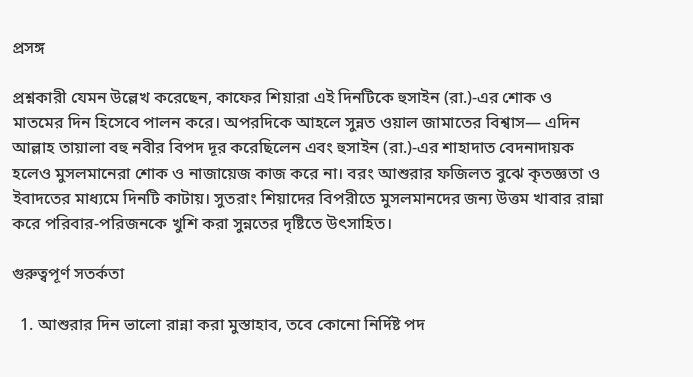প্রসঙ্গ

প্রশ্নকারী যেমন উল্লেখ করেছেন, কাফের শিয়ারা এই দিনটিকে হুসাইন (রা.)-এর শোক ও মাতমের দিন হিসেবে পালন করে। অপরদিকে আহলে সুন্নত ওয়াল জামাতের বিশ্বাস— এদিন আল্লাহ তায়ালা বহু নবীর বিপদ দূর করেছিলেন এবং হুসাইন (রা.)-এর শাহাদাত বেদনাদায়ক হলেও মুসলমানেরা শোক ও নাজায়েজ কাজ করে না। বরং আশুরার ফজিলত বুঝে কৃতজ্ঞতা ও ইবাদতের মাধ্যমে দিনটি কাটায়। সুতরাং শিয়াদের বিপরীতে মুসলমানদের জন্য উত্তম খাবার রান্না করে পরিবার-পরিজনকে খুশি করা সুন্নতের দৃষ্টিতে উৎসাহিত।

গুরুত্বপূর্ণ সতর্কতা

  1. আশুরার দিন ভালো রান্না করা মুস্তাহাব, তবে কোনো নির্দিষ্ট পদ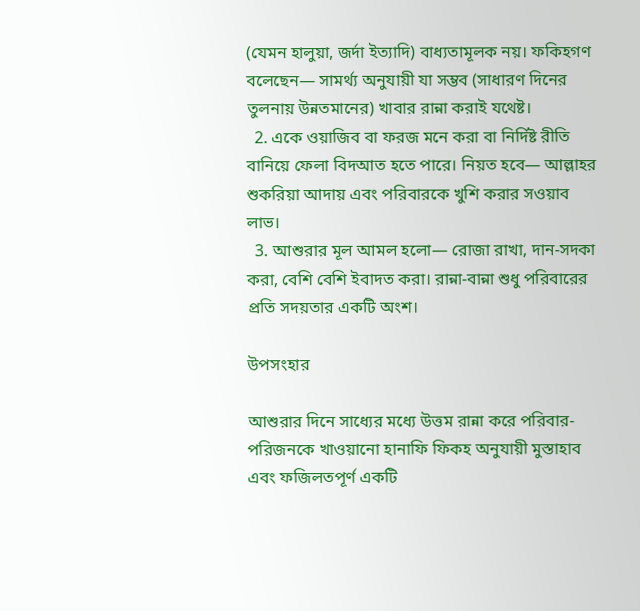(যেমন হালুয়া, জর্দা ইত্যাদি) বাধ্যতামূলক নয়। ফকিহগণ বলেছেন— সামর্থ্য অনুযায়ী যা সম্ভব (সাধারণ দিনের তুলনায় উন্নতমানের) খাবার রান্না করাই যথেষ্ট।
  2. একে ওয়াজিব বা ফরজ মনে করা বা নির্দিষ্ট রীতি বানিয়ে ফেলা বিদআত হতে পারে। নিয়ত হবে— আল্লাহর শুকরিয়া আদায় এবং পরিবারকে খুশি করার সওয়াব লাভ।
  3. আশুরার মূল আমল হলো— রোজা রাখা, দান-সদকা করা, বেশি বেশি ইবাদত করা। রান্না-বান্না শুধু পরিবারের প্রতি সদয়তার একটি অংশ।

উপসংহার

আশুরার দিনে সাধ্যের মধ্যে উত্তম রান্না করে পরিবার-পরিজনকে খাওয়ানো হানাফি ফিকহ অনুযায়ী মুস্তাহাব এবং ফজিলতপূর্ণ একটি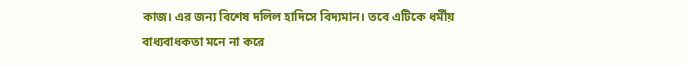কাজ। এর জন্য বিশেষ দলিল হাদিসে বিদ্যমান। তবে এটিকে ধর্মীয় বাধ্যবাধকতা মনে না করে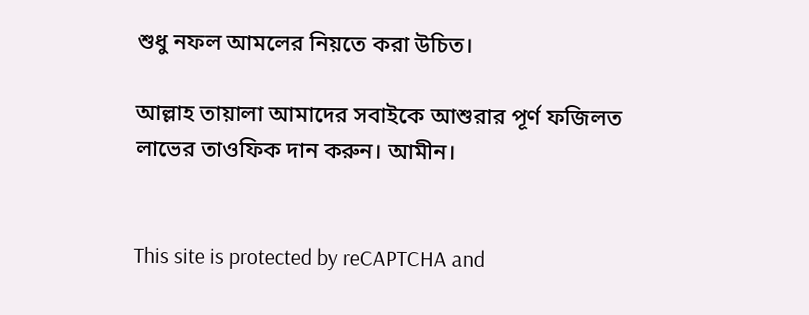শুধু নফল আমলের নিয়তে করা উচিত।

আল্লাহ তায়ালা আমাদের সবাইকে আশুরার পূর্ণ ফজিলত লাভের তাওফিক দান করুন। আমীন।


This site is protected by reCAPTCHA and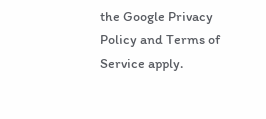the Google Privacy Policy and Terms of Service apply.